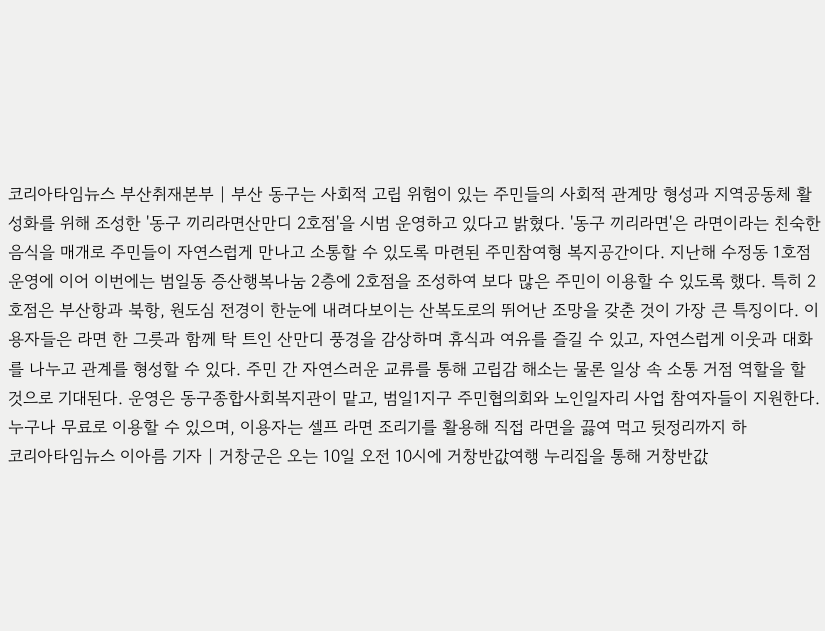코리아타임뉴스 부산취재본부 | 부산 동구는 사회적 고립 위험이 있는 주민들의 사회적 관계망 형성과 지역공동체 활성화를 위해 조성한 '동구 끼리라면산만디 2호점'을 시범 운영하고 있다고 밝혔다. '동구 끼리라면'은 라면이라는 친숙한 음식을 매개로 주민들이 자연스럽게 만나고 소통할 수 있도록 마련된 주민참여형 복지공간이다. 지난해 수정동 1호점 운영에 이어 이번에는 범일동 증산행복나눔 2층에 2호점을 조성하여 보다 많은 주민이 이용할 수 있도록 했다. 특히 2호점은 부산항과 북항, 원도심 전경이 한눈에 내려다보이는 산복도로의 뛰어난 조망을 갖춘 것이 가장 큰 특징이다. 이용자들은 라면 한 그릇과 함께 탁 트인 산만디 풍경을 감상하며 휴식과 여유를 즐길 수 있고, 자연스럽게 이웃과 대화를 나누고 관계를 형성할 수 있다. 주민 간 자연스러운 교류를 통해 고립감 해소는 물론 일상 속 소통 거점 역할을 할 것으로 기대된다. 운영은 동구종합사회복지관이 맡고, 범일1지구 주민협의회와 노인일자리 사업 참여자들이 지원한다. 누구나 무료로 이용할 수 있으며, 이용자는 셀프 라면 조리기를 활용해 직접 라면을 끓여 먹고 뒷정리까지 하
코리아타임뉴스 이아름 기자 | 거창군은 오는 10일 오전 10시에 거창반값여행 누리집을 통해 거창반값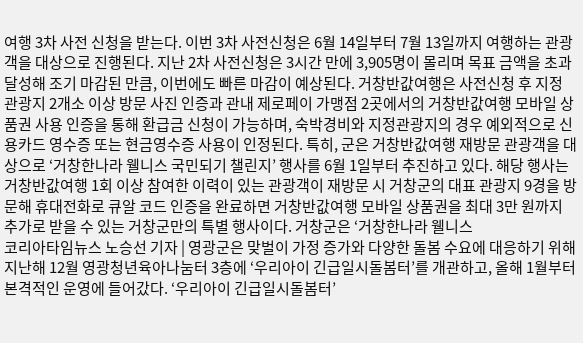여행 3차 사전 신청을 받는다. 이번 3차 사전신청은 6월 14일부터 7월 13일까지 여행하는 관광객을 대상으로 진행된다. 지난 2차 사전신청은 3시간 만에 3,905명이 몰리며 목표 금액을 초과 달성해 조기 마감된 만큼, 이번에도 빠른 마감이 예상된다. 거창반값여행은 사전신청 후 지정 관광지 2개소 이상 방문 사진 인증과 관내 제로페이 가맹점 2곳에서의 거창반값여행 모바일 상품권 사용 인증을 통해 환급금 신청이 가능하며, 숙박경비와 지정관광지의 경우 예외적으로 신용카드 영수증 또는 현금영수증 사용이 인정된다. 특히, 군은 거창반값여행 재방문 관광객을 대상으로 ‘거창한나라 웰니스 국민되기 챌린지’ 행사를 6월 1일부터 추진하고 있다. 해당 행사는 거창반값여행 1회 이상 참여한 이력이 있는 관광객이 재방문 시 거창군의 대표 관광지 9경을 방문해 휴대전화로 큐알 코드 인증을 완료하면 거창반값여행 모바일 상품권을 최대 3만 원까지 추가로 받을 수 있는 거창군만의 특별 행사이다. 거창군은 ‘거창한나라 웰니스
코리아타임뉴스 노승선 기자 | 영광군은 맞벌이 가정 증가와 다양한 돌봄 수요에 대응하기 위해 지난해 12월 영광청년육아나눔터 3층에 ‘우리아이 긴급일시돌봄터’를 개관하고, 올해 1월부터 본격적인 운영에 들어갔다. ‘우리아이 긴급일시돌봄터’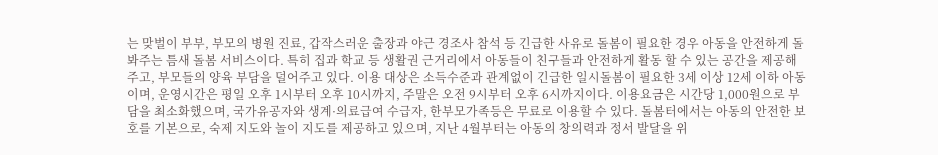는 맞벌이 부부, 부모의 병원 진료, 갑작스러운 출장과 야근 경조사 참석 등 긴급한 사유로 돌봄이 필요한 경우 아동을 안전하게 돌봐주는 틈새 돌봄 서비스이다. 특히 집과 학교 등 생활권 근거리에서 아동들이 친구들과 안전하게 활동 할 수 있는 공간을 제공해주고, 부모들의 양육 부담을 덜어주고 있다. 이용 대상은 소득수준과 관계없이 긴급한 일시돌봄이 필요한 3세 이상 12세 이하 아동이며, 운영시간은 평일 오후 1시부터 오후 10시까지, 주말은 오전 9시부터 오후 6시까지이다. 이용요금은 시간당 1,000원으로 부담을 최소화했으며, 국가유공자와 생계·의료급여 수급자, 한부모가족등은 무료로 이용할 수 있다. 돌봄터에서는 아동의 안전한 보호를 기본으로, 숙제 지도와 놀이 지도를 제공하고 있으며, 지난 4월부터는 아동의 창의력과 정서 발달을 위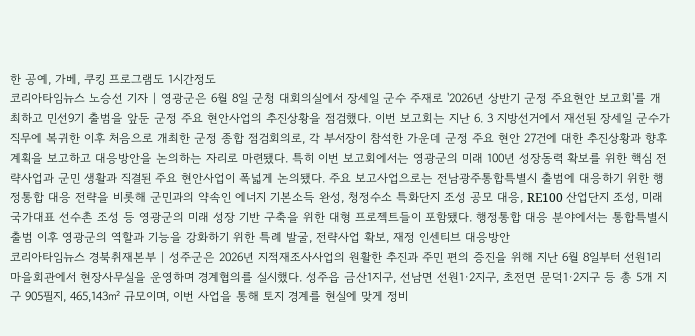한 공예, 가베, 쿠킹 프로그램도 1시간정도
코리아타임뉴스 노승선 기자 | 영광군은 6월 8일 군청 대회의실에서 장세일 군수 주재로 '2026년 상반기 군정 주요현안 보고회'를 개최하고 민선9기 출범을 앞둔 군정 주요 현안사업의 추진상황을 점검했다. 이번 보고회는 지난 6. 3 지방선거에서 재선된 장세일 군수가 직무에 복귀한 이후 처음으로 개최한 군정 종합 점검회의로, 각 부서장이 참석한 가운데 군정 주요 현안 27건에 대한 추진상황과 향후 계획을 보고하고 대응방안을 논의하는 자리로 마련됐다. 특히 이번 보고회에서는 영광군의 미래 100년 성장동력 확보를 위한 핵심 전략사업과 군민 생활과 직결된 주요 현안사업이 폭넓게 논의됐다. 주요 보고사업으로는 전남광주통합특별시 출범에 대응하기 위한 행정통합 대응 전략을 비롯해 군민과의 약속인 에너지 기본소득 완성, 청정수소 특화단지 조성 공모 대응, RE100 산업단지 조성, 미래 국가대표 선수촌 조성 등 영광군의 미래 성장 기반 구축을 위한 대형 프로젝트들이 포함됐다. 행정통합 대응 분야에서는 통합특별시 출범 이후 영광군의 역할과 기능을 강화하기 위한 특례 발굴, 전략사업 확보, 재정 인센티브 대응방안
코리아타임뉴스 경북취재본부 | 성주군은 2026년 지적재조사사업의 원활한 추진과 주민 편의 증진을 위해 지난 6월 8일부터 선원1리 마을회관에서 현장사무실을 운영하며 경계협의를 실시했다. 성주읍 금산1지구, 선남면 선원1·2지구, 초전면 문덕1·2지구 등 총 5개 지구 905필지, 465,143㎡ 규모이며, 이번 사업을 통해 토지 경계를 현실에 맞게 정비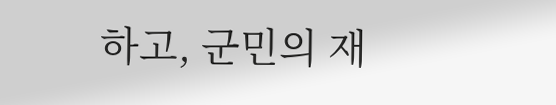하고, 군민의 재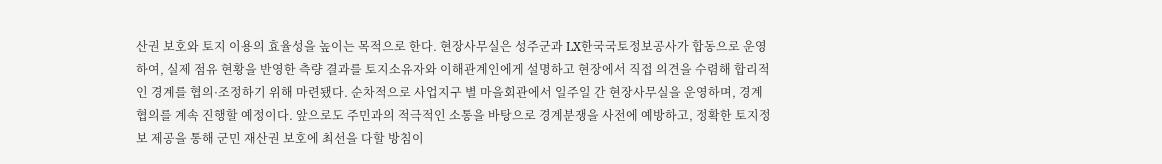산권 보호와 토지 이용의 효율성을 높이는 목적으로 한다. 현장사무실은 성주군과 LX한국국토정보공사가 합동으로 운영하여, 실제 점유 현황을 반영한 측량 결과를 토지소유자와 이해관계인에게 설명하고 현장에서 직접 의견을 수렴해 합리적인 경계를 협의·조정하기 위해 마련됐다. 순차적으로 사업지구 별 마을회관에서 일주일 간 현장사무실을 운영하며, 경계 협의를 계속 진행할 예정이다. 앞으로도 주민과의 적극적인 소통을 바탕으로 경계분쟁을 사전에 예방하고, 정확한 토지정보 제공을 통해 군민 재산권 보호에 최선을 다할 방침이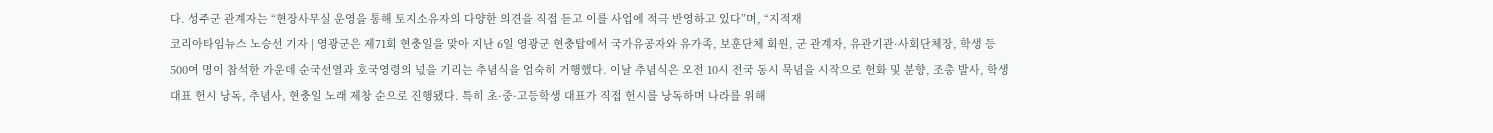다. 성주군 관계자는 “현장사무실 운영을 통해 토지소유자의 다양한 의견을 직접 듣고 이를 사업에 적극 반영하고 있다”며, “지적재
코리아타임뉴스 노승선 기자 | 영광군은 제71회 현충일을 맞아 지난 6일 영광군 현충탑에서 국가유공자와 유가족, 보훈단체 회원, 군 관계자, 유관기관·사회단체장, 학생 등 500여 명이 참석한 가운데 순국선열과 호국영령의 넋을 기리는 추념식을 엄숙히 거행했다. 이날 추념식은 오전 10시 전국 동시 묵념을 시작으로 헌화 및 분향, 조총 발사, 학생 대표 헌시 낭독, 추념사, 현충일 노래 제창 순으로 진행됐다. 특히 초·중·고등학생 대표가 직접 헌시를 낭독하며 나라를 위해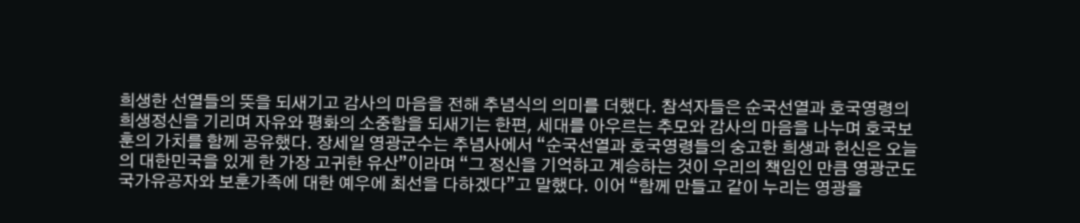희생한 선열들의 뜻을 되새기고 감사의 마음을 전해 추념식의 의미를 더했다. 참석자들은 순국선열과 호국영령의 희생정신을 기리며 자유와 평화의 소중함을 되새기는 한편, 세대를 아우르는 추모와 감사의 마음을 나누며 호국보훈의 가치를 함께 공유했다. 장세일 영광군수는 추념사에서 “순국선열과 호국영령들의 숭고한 희생과 헌신은 오늘의 대한민국을 있게 한 가장 고귀한 유산”이라며 “그 정신을 기억하고 계승하는 것이 우리의 책임인 만큼 영광군도 국가유공자와 보훈가족에 대한 예우에 최선을 다하겠다”고 말했다. 이어 “함께 만들고 같이 누리는 영광을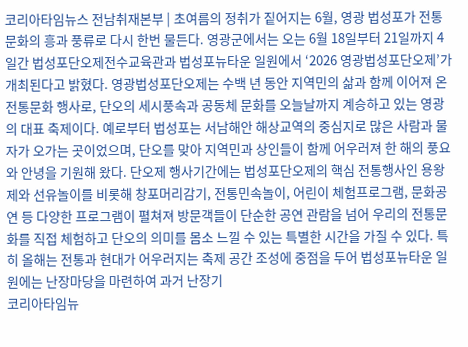코리아타임뉴스 전남취재본부 | 초여름의 정취가 짙어지는 6월, 영광 법성포가 전통문화의 흥과 풍류로 다시 한번 물든다. 영광군에서는 오는 6월 18일부터 21일까지 4일간 법성포단오제전수교육관과 법성포뉴타운 일원에서 ‘2026 영광법성포단오제’가 개최된다고 밝혔다. 영광법성포단오제는 수백 년 동안 지역민의 삶과 함께 이어져 온 전통문화 행사로, 단오의 세시풍속과 공동체 문화를 오늘날까지 계승하고 있는 영광의 대표 축제이다. 예로부터 법성포는 서남해안 해상교역의 중심지로 많은 사람과 물자가 오가는 곳이었으며, 단오를 맞아 지역민과 상인들이 함께 어우러져 한 해의 풍요와 안녕을 기원해 왔다. 단오제 행사기간에는 법성포단오제의 핵심 전통행사인 용왕제와 선유놀이를 비롯해 창포머리감기, 전통민속놀이, 어린이 체험프로그램, 문화공연 등 다양한 프로그램이 펼쳐져 방문객들이 단순한 공연 관람을 넘어 우리의 전통문화를 직접 체험하고 단오의 의미를 몸소 느낄 수 있는 특별한 시간을 가질 수 있다. 특히 올해는 전통과 현대가 어우러지는 축제 공간 조성에 중점을 두어 법성포뉴타운 일원에는 난장마당을 마련하여 과거 난장기
코리아타임뉴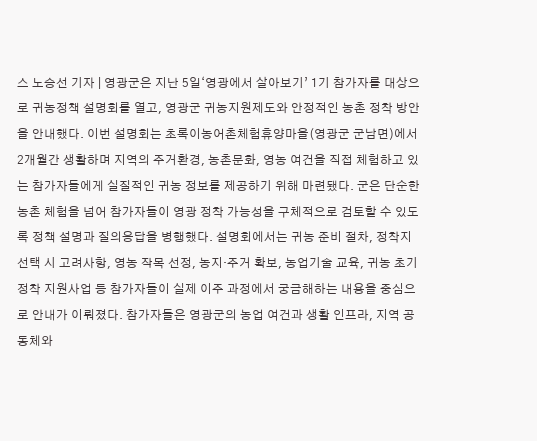스 노승선 기자 | 영광군은 지난 5일‘영광에서 살아보기’ 1기 참가자를 대상으로 귀농정책 설명회를 열고, 영광군 귀농지원제도와 안정적인 농촌 정착 방안을 안내했다. 이번 설명회는 초록이농어촌체험휴양마을(영광군 군남면)에서 2개월간 생활하며 지역의 주거환경, 농촌문화, 영농 여건을 직접 체험하고 있는 참가자들에게 실질적인 귀농 정보를 제공하기 위해 마련됐다. 군은 단순한 농촌 체험을 넘어 참가자들이 영광 정착 가능성을 구체적으로 검토할 수 있도록 정책 설명과 질의응답을 병행했다. 설명회에서는 귀농 준비 절차, 정착지 선택 시 고려사항, 영농 작목 선정, 농지·주거 확보, 농업기술 교육, 귀농 초기 정착 지원사업 등 참가자들이 실제 이주 과정에서 궁금해하는 내용을 중심으로 안내가 이뤄졌다. 참가자들은 영광군의 농업 여건과 생활 인프라, 지역 공동체와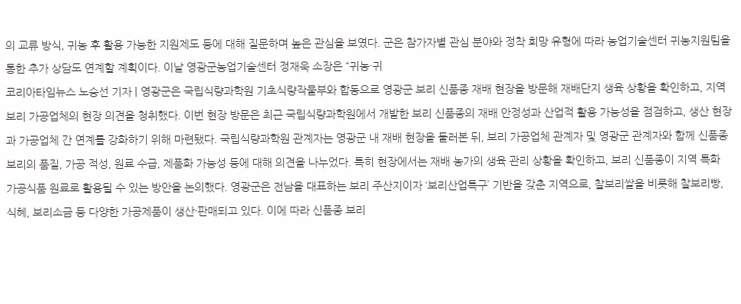의 교류 방식, 귀농 후 활용 가능한 지원제도 등에 대해 질문하며 높은 관심을 보였다. 군은 참가자별 관심 분야와 정착 희망 유형에 따라 농업기술센터 귀농지원팀을 통한 추가 상담도 연계할 계획이다. 이날 영광군농업기술센터 정재욱 소장은 “귀농·귀
코리아타임뉴스 노승선 기자 | 영광군은 국립식량과학원 기초식량작물부와 합동으로 영광군 보리 신품종 재배 현장을 방문해 재배단지 생육 상황을 확인하고, 지역 보리 가공업체의 현장 의견을 청취했다. 이번 현장 방문은 최근 국립식량과학원에서 개발한 보리 신품종의 재배 안정성과 산업적 활용 가능성을 점검하고, 생산 현장과 가공업체 간 연계를 강화하기 위해 마련됐다. 국립식량과학원 관계자는 영광군 내 재배 현장을 둘러본 뒤, 보리 가공업체 관계자 및 영광군 관계자와 함께 신품종 보리의 품질, 가공 적성, 원료 수급, 제품화 가능성 등에 대해 의견을 나누었다. 특히 현장에서는 재배 농가의 생육 관리 상황을 확인하고, 보리 신품종이 지역 특화 가공식품 원료로 활용될 수 있는 방안을 논의했다. 영광군은 전남을 대표하는 보리 주산지이자 ‘보리산업특구’ 기반을 갖춘 지역으로, 찰보리쌀을 비롯해 찰보리빵, 식혜, 보리소금 등 다양한 가공제품이 생산·판매되고 있다. 이에 따라 신품종 보리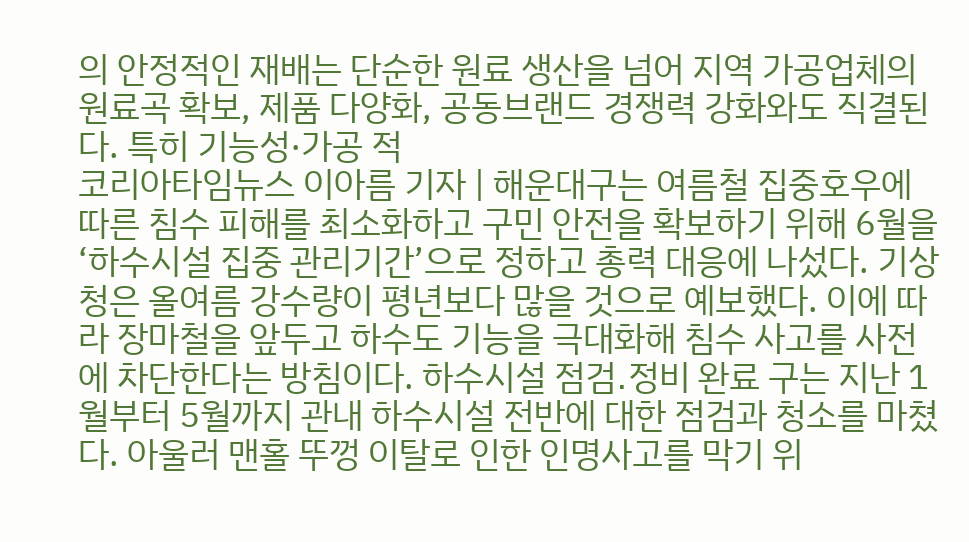의 안정적인 재배는 단순한 원료 생산을 넘어 지역 가공업체의 원료곡 확보, 제품 다양화, 공동브랜드 경쟁력 강화와도 직결된다. 특히 기능성·가공 적
코리아타임뉴스 이아름 기자 | 해운대구는 여름철 집중호우에 따른 침수 피해를 최소화하고 구민 안전을 확보하기 위해 6월을 ‘하수시설 집중 관리기간’으로 정하고 총력 대응에 나섰다. 기상청은 올여름 강수량이 평년보다 많을 것으로 예보했다. 이에 따라 장마철을 앞두고 하수도 기능을 극대화해 침수 사고를 사전에 차단한다는 방침이다. 하수시설 점검․정비 완료 구는 지난 1월부터 5월까지 관내 하수시설 전반에 대한 점검과 청소를 마쳤다. 아울러 맨홀 뚜껑 이탈로 인한 인명사고를 막기 위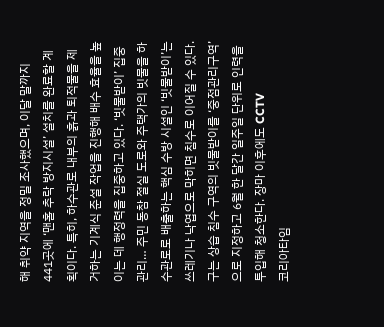해 취약 지역을 정밀 조사했으며, 이달 말까지 441곳에 ‘맨홀 추락 방지시설’ 설치를 완료할 계획이다. 특히, 하수관로 내부의 흙과 퇴적물을 제거하는 기계식 준설 작업을 진행해 배수 효율을 높이는 데 행정력을 집중하고 있다. ‘빗물받이’ 집중 관리… 주민 동참 절실 도로와 주택가의 빗물을 하수관로로 배출하는 핵심 수방 시설인 ‘빗물받이’는 쓰레기나 낙엽으로 막히면 침수로 이어질 수 있다. 구는 상습 침수 구역의 빗물받이를 ‘중점관리구역’으로 지정하고 6월 한 달간 일주일 단위로 인력을 투입해 청소한다. 장마 이후에도 CCTV
코리아타임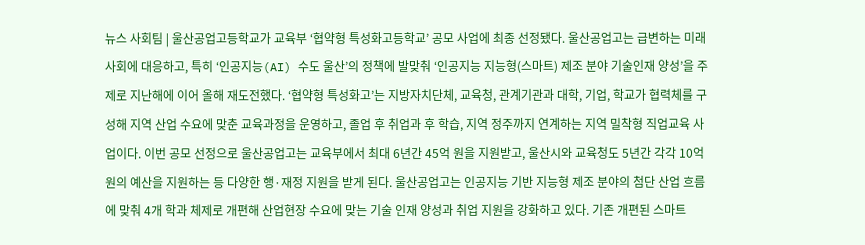뉴스 사회팀 | 울산공업고등학교가 교육부 ‘협약형 특성화고등학교’ 공모 사업에 최종 선정됐다. 울산공업고는 급변하는 미래 사회에 대응하고, 특히 ‘인공지능(AI) 수도 울산’의 정책에 발맞춰 ‘인공지능 지능형(스마트) 제조 분야 기술인재 양성’을 주제로 지난해에 이어 올해 재도전했다. ‘협약형 특성화고’는 지방자치단체, 교육청, 관계기관과 대학, 기업, 학교가 협력체를 구성해 지역 산업 수요에 맞춘 교육과정을 운영하고, 졸업 후 취업과 후 학습, 지역 정주까지 연계하는 지역 밀착형 직업교육 사업이다. 이번 공모 선정으로 울산공업고는 교육부에서 최대 6년간 45억 원을 지원받고, 울산시와 교육청도 5년간 각각 10억 원의 예산을 지원하는 등 다양한 행·재정 지원을 받게 된다. 울산공업고는 인공지능 기반 지능형 제조 분야의 첨단 산업 흐름에 맞춰 4개 학과 체제로 개편해 산업현장 수요에 맞는 기술 인재 양성과 취업 지원을 강화하고 있다. 기존 개편된 스마트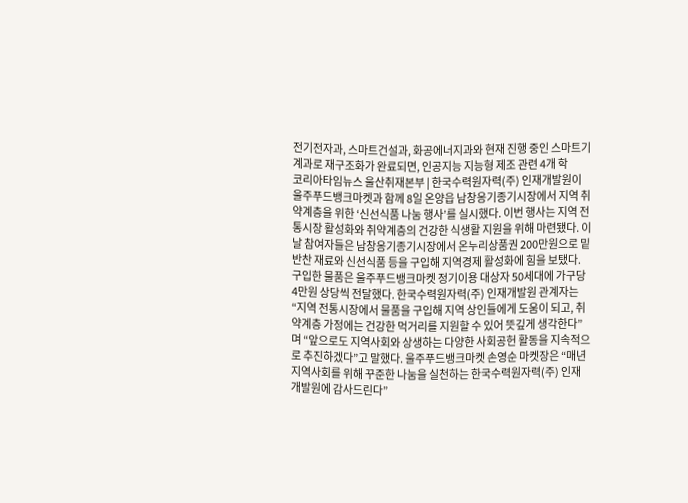전기전자과, 스마트건설과, 화공에너지과와 현재 진행 중인 스마트기계과로 재구조화가 완료되면, 인공지능 지능형 제조 관련 4개 학
코리아타임뉴스 울산취재본부 | 한국수력원자력(주) 인재개발원이 울주푸드뱅크마켓과 함께 8일 온양읍 남창옹기종기시장에서 지역 취약계층을 위한 ‘신선식품 나눔 행사’를 실시했다. 이번 행사는 지역 전통시장 활성화와 취약계층의 건강한 식생활 지원을 위해 마련됐다. 이날 참여자들은 남창옹기종기시장에서 온누리상품권 200만원으로 밑반찬 재료와 신선식품 등을 구입해 지역경제 활성화에 힘을 보탰다. 구입한 물품은 울주푸드뱅크마켓 정기이용 대상자 50세대에 가구당 4만원 상당씩 전달했다. 한국수력원자력(주) 인재개발원 관계자는 “지역 전통시장에서 물품을 구입해 지역 상인들에게 도움이 되고, 취약계층 가정에는 건강한 먹거리를 지원할 수 있어 뜻깊게 생각한다”며 “앞으로도 지역사회와 상생하는 다양한 사회공헌 활동을 지속적으로 추진하겠다”고 말했다. 울주푸드뱅크마켓 손영순 마켓장은 “매년 지역사회를 위해 꾸준한 나눔을 실천하는 한국수력원자력(주) 인재개발원에 감사드린다”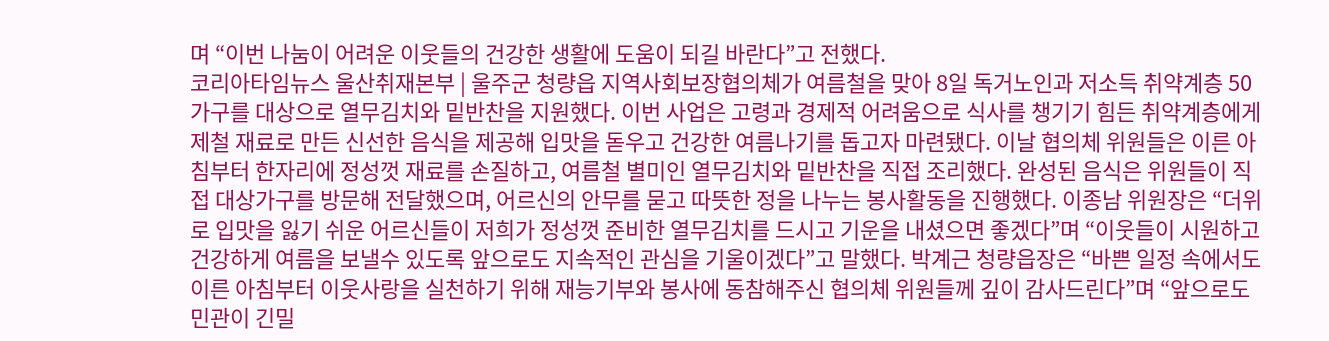며 “이번 나눔이 어려운 이웃들의 건강한 생활에 도움이 되길 바란다”고 전했다.
코리아타임뉴스 울산취재본부 | 울주군 청량읍 지역사회보장협의체가 여름철을 맞아 8일 독거노인과 저소득 취약계층 50가구를 대상으로 열무김치와 밑반찬을 지원했다. 이번 사업은 고령과 경제적 어려움으로 식사를 챙기기 힘든 취약계층에게 제철 재료로 만든 신선한 음식을 제공해 입맛을 돋우고 건강한 여름나기를 돕고자 마련됐다. 이날 협의체 위원들은 이른 아침부터 한자리에 정성껏 재료를 손질하고, 여름철 별미인 열무김치와 밑반찬을 직접 조리했다. 완성된 음식은 위원들이 직접 대상가구를 방문해 전달했으며, 어르신의 안무를 묻고 따뜻한 정을 나누는 봉사활동을 진행했다. 이종남 위원장은 “더위로 입맛을 잃기 쉬운 어르신들이 저희가 정성껏 준비한 열무김치를 드시고 기운을 내셨으면 좋겠다”며 “이웃들이 시원하고 건강하게 여름을 보낼수 있도록 앞으로도 지속적인 관심을 기울이겠다”고 말했다. 박계근 청량읍장은 “바쁜 일정 속에서도 이른 아침부터 이웃사랑을 실천하기 위해 재능기부와 봉사에 동참해주신 협의체 위원들께 깊이 감사드린다”며 “앞으로도 민관이 긴밀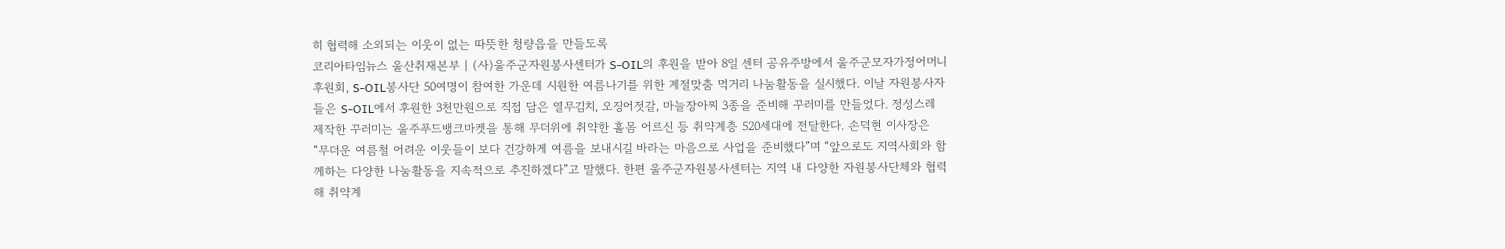히 협력해 소외되는 이웃이 없는 따뜻한 청량읍을 만들도록
코리아타임뉴스 울산취재본부 | (사)울주군자원봉사센터가 S-OIL의 후원을 받아 8일 센터 공유주방에서 울주군모자가정어머니후원회, S-OIL봉사단 50여명이 참여한 가운데 시원한 여름나기를 위한 계절맞춤 먹거리 나눔활동을 실시했다. 이날 자원봉사자들은 S-OIL에서 후원한 3천만원으로 직접 담은 열무김치, 오징어젓갈, 마늘장아찌 3종을 준비해 꾸러미를 만들었다. 정성스레 제작한 꾸러미는 울주푸드뱅크마켓을 통해 무더위에 취약한 홀몸 어르신 등 취약계층 520세대에 전달한다. 손덕현 이사장은 “무더운 여름철 어려운 이웃들이 보다 건강하게 여름을 보내시길 바라는 마음으로 사업을 준비했다”며 “앞으로도 지역사회와 함께하는 다양한 나눔활동을 지속적으로 추진하겠다”고 말했다. 한편 울주군자원봉사센터는 지역 내 다양한 자원봉사단체와 협력해 취약계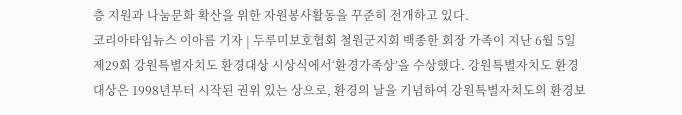층 지원과 나눔문화 확산을 위한 자원봉사활동을 꾸준히 전개하고 있다.
코리아타임뉴스 이아름 기자 | 두루미보호협회 철원군지회 백종한 회장 가족이 지난 6월 5일 제29회 강원특별자치도 환경대상 시상식에서‘환경가족상’을 수상했다. 강원특별자치도 환경대상은 1998년부터 시작된 권위 있는 상으로, 환경의 날을 기념하여 강원특별자치도의 환경보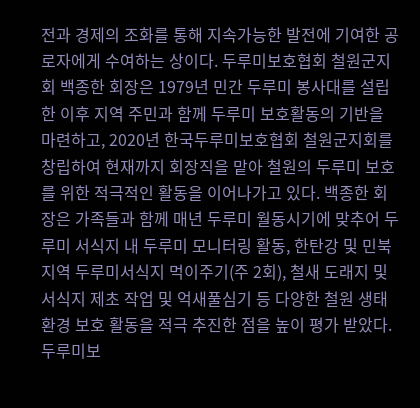전과 경제의 조화를 통해 지속가능한 발전에 기여한 공로자에게 수여하는 상이다. 두루미보호협회 철원군지회 백종한 회장은 1979년 민간 두루미 봉사대를 설립 한 이후 지역 주민과 함께 두루미 보호활동의 기반을 마련하고, 2020년 한국두루미보호협회 철원군지회를 창립하여 현재까지 회장직을 맡아 철원의 두루미 보호를 위한 적극적인 활동을 이어나가고 있다. 백종한 회장은 가족들과 함께 매년 두루미 월동시기에 맞추어 두루미 서식지 내 두루미 모니터링 활동, 한탄강 및 민북지역 두루미서식지 먹이주기(주 2회), 철새 도래지 및 서식지 제초 작업 및 억새풀심기 등 다양한 철원 생태환경 보호 활동을 적극 추진한 점을 높이 평가 받았다. 두루미보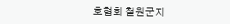호협회 철원군지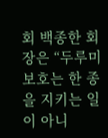회 백종한 회장은 “두루미 보호는 한 종을 지키는 일이 아니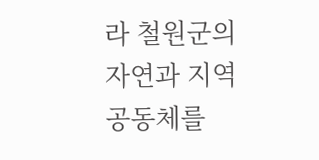라 철원군의 자연과 지역공동체를